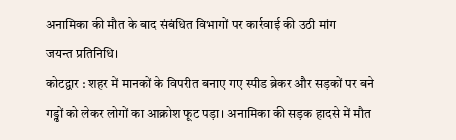अनामिका की मौत के बाद संबंधित विभागों पर कार्रवाई की उठी मांग
जयन्त प्रतिनिधि।
कोटद्वार : शहर में मानकों के विपरीत बनाए गए स्पीड ब्रेकर और सड़कों पर बने गड्ढों को लेकर लोगों का आक्रोश फूट पड़ा। अनामिका की सड़क हादसे में मौत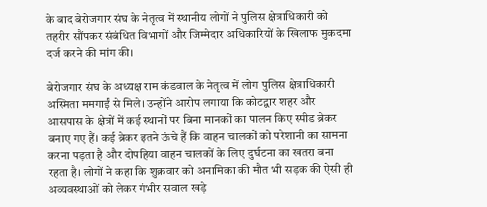के बाद बेरोजगार संघ के नेतृत्व में स्थानीय लोगों ने पुलिस क्षेत्राधिकारी को तहरीर सौंपकर संबंधित विभागों और जिम्मेदार अधिकारियों के खिलाफ मुकदमा दर्ज करने की मांग की।

बेरोजगार संघ के अध्यक्ष राम कंडवाल के नेतृत्व में लोग पुलिस क्षेत्राधिकारी अस्मिता ममगाईं से मिले। उन्होंने आरोप लगाया कि कोटद्वार शहर और आसपास के क्षेत्रों में कई स्थानों पर बिना मानकों का पालन किए स्पीड ब्रेकर बनाए गए हैं। कई ब्रेकर इतने ऊंचे हैं कि वाहन चालकों को परेशानी का सामना करना पड़ता है और दोपहिया वाहन चालकों के लिए दुर्घटना का खतरा बना रहता है। लोगों ने कहा कि शुक्रवार को अनामिका की मौत भी सड़क की ऐसी ही अव्यवस्थाओं को लेकर गंभीर सवाल खड़े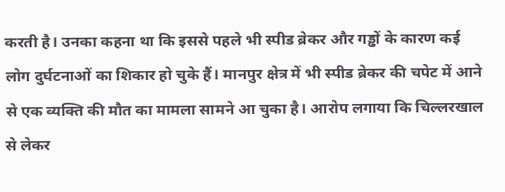करती है। उनका कहना था कि इससे पहले भी स्पीड ब्रेकर और गड्ढों के कारण कई लोग दुर्घटनाओं का शिकार हो चुके हैं। मानपुर क्षेत्र में भी स्पीड ब्रेकर की चपेट में आने से एक व्यक्ति की मौत का मामला सामने आ चुका है। आरोप लगाया कि चिल्लरखाल से लेकर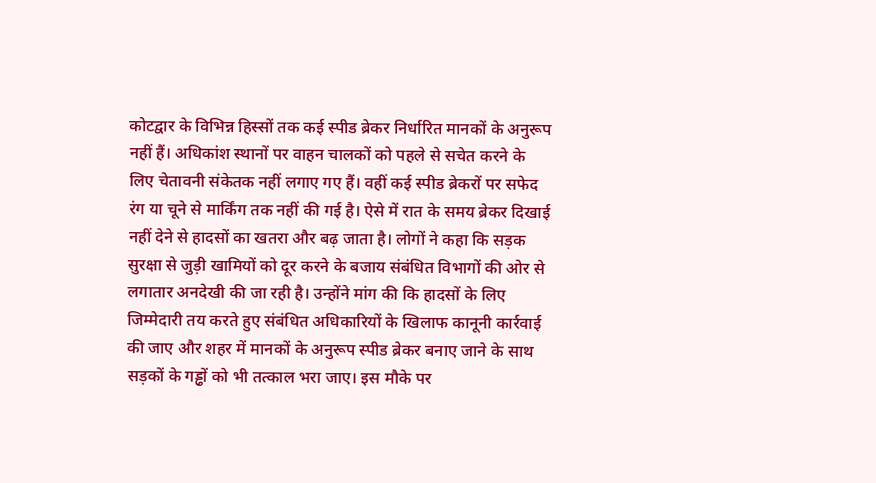कोटद्वार के विभिन्न हिस्सों तक कई स्पीड ब्रेकर निर्धारित मानकों के अनुरूप नहीं हैं। अधिकांश स्थानों पर वाहन चालकों को पहले से सचेत करने के लिए चेतावनी संकेतक नहीं लगाए गए हैं। वहीं कई स्पीड ब्रेकरों पर सफेद रंग या चूने से मार्किंग तक नहीं की गई है। ऐसे में रात के समय ब्रेकर दिखाई नहीं देने से हादसों का खतरा और बढ़ जाता है। लोगों ने कहा कि सड़क सुरक्षा से जुड़ी खामियों को दूर करने के बजाय संबंधित विभागों की ओर से लगातार अनदेखी की जा रही है। उन्होंने मांग की कि हादसों के लिए जिम्मेदारी तय करते हुए संबंधित अधिकारियों के खिलाफ कानूनी कार्रवाई की जाए और शहर में मानकों के अनुरूप स्पीड ब्रेकर बनाए जाने के साथ सड़कों के गड्ढों को भी तत्काल भरा जाए। इस मौके पर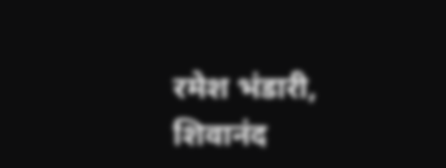रमेश भंडारी, शिवानंद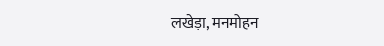लखेड़ा, मनमोहन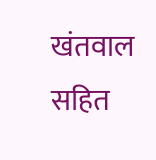खंतवाल सहित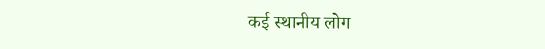कई स्थानीय लोग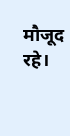मौजूद रहे।